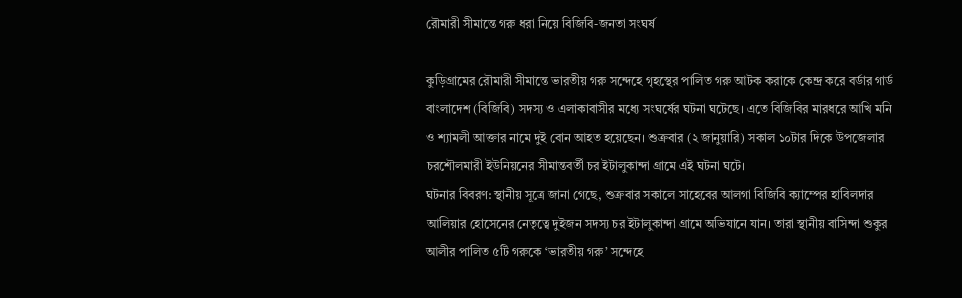রৌমারী সীমান্তে গরু ধরা নিয়ে বিজিবি-জনতা সংঘর্ষ

কুড়িগ্রামের রৌমারী সীমান্তে ভারতীয় গরু সন্দেহে গৃহস্থের পালিত গরু আটক করাকে কেন্দ্র করে বর্ডার গার্ড বাংলাদেশ (বিজিবি) সদস্য ও এলাকাবাসীর মধ্যে সংঘর্ষের ঘটনা ঘটেছে। এতে বিজিবির মারধরে আখি মনি ও শ্যামলী আক্তার নামে দুই বোন আহত হয়েছেন। শুক্রবার (২ জানুয়ারি) সকাল ১০টার দিকে উপজেলার চরশৌলমারী ইউনিয়নের সীমান্তবর্তী চর ইটালুকান্দা গ্রামে এই ঘটনা ঘটে।
ঘটনার বিবরণ: স্থানীয় সূত্রে জানা গেছে, শুক্রবার সকালে সাহেবের আলগা বিজিবি ক্যাম্পের হাবিলদার আলিয়ার হোসেনের নেতৃত্বে দুইজন সদস্য চর ইটালুকান্দা গ্রামে অভিযানে যান। তারা স্থানীয় বাসিন্দা শুকুর আলীর পালিত ৫টি গরুকে ‘ভারতীয় গরু’ সন্দেহে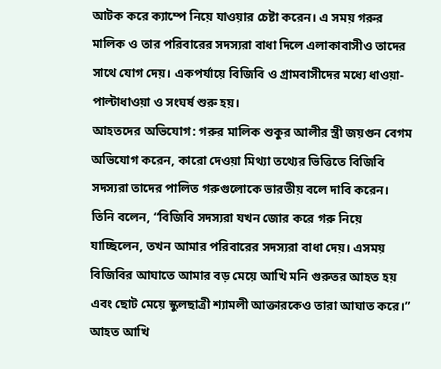আটক করে ক্যাম্পে নিয়ে যাওয়ার চেষ্টা করেন। এ সময় গরুর মালিক ও তার পরিবারের সদস্যরা বাধা দিলে এলাকাবাসীও তাদের সাথে যোগ দেয়। একপর্যায়ে বিজিবি ও গ্রামবাসীদের মধ্যে ধাওয়া-পাল্টাধাওয়া ও সংঘর্ষ শুরু হয়।
আহতদের অভিযোগ: গরুর মালিক শুকুর আলীর স্ত্রী জয়গুন বেগম অভিযোগ করেন, কারো দেওয়া মিথ্যা তথ্যের ভিত্তিতে বিজিবি সদস্যরা তাদের পালিত গরুগুলোকে ভারতীয় বলে দাবি করেন। তিনি বলেন, “বিজিবি সদস্যরা যখন জোর করে গরু নিয়ে যাচ্ছিলেন, তখন আমার পরিবারের সদস্যরা বাধা দেয়। এসময় বিজিবির আঘাতে আমার বড় মেয়ে আখি মনি গুরুতর আহত হয় এবং ছোট মেয়ে স্কুলছাত্রী শ্যামলী আক্তারকেও তারা আঘাত করে।” আহত আখি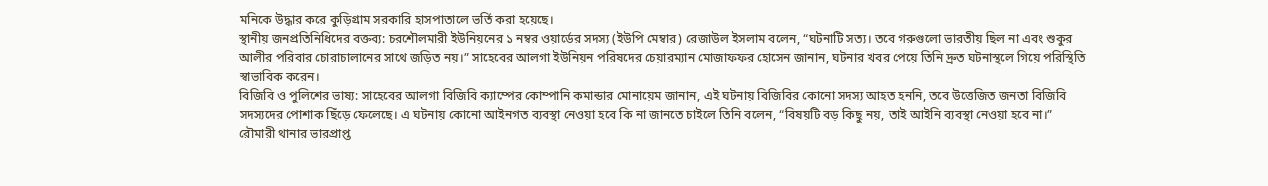মনিকে উদ্ধার করে কুড়িগ্রাম সরকারি হাসপাতালে ভর্তি করা হয়েছে।
স্থানীয় জনপ্রতিনিধিদের বক্তব্য: চরশৌলমারী ইউনিয়নের ১ নম্বর ওয়ার্ডের সদস্য (ইউপি মেম্বার) রেজাউল ইসলাম বলেন, “ঘটনাটি সত্য। তবে গরুগুলো ভারতীয় ছিল না এবং শুকুর আলীর পরিবার চোরাচালানের সাথে জড়িত নয়।” সাহেবের আলগা ইউনিয়ন পরিষদের চেয়ারম্যান মোজাফফর হোসেন জানান, ঘটনার খবর পেয়ে তিনি দ্রুত ঘটনাস্থলে গিয়ে পরিস্থিতি স্বাভাবিক করেন।
বিজিবি ও পুলিশের ভাষ্য: সাহেবের আলগা বিজিবি ক্যাম্পের কোম্পানি কমান্ডার মোনায়েম জানান, এই ঘটনায় বিজিবির কোনো সদস্য আহত হননি, তবে উত্তেজিত জনতা বিজিবি সদস্যদের পোশাক ছিঁড়ে ফেলেছে। এ ঘটনায় কোনো আইনগত ব্যবস্থা নেওয়া হবে কি না জানতে চাইলে তিনি বলেন, “বিষয়টি বড় কিছু নয়, তাই আইনি ব্যবস্থা নেওয়া হবে না।”
রৌমারী থানার ভারপ্রাপ্ত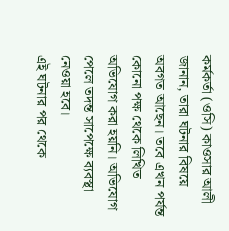কর্মকর্তা (ওসি) কাওসার আলী জানান, তারা ঘটনার বিষয়ে অবগত আছেন। তবে এখন পর্যন্ত কোনো পক্ষ থেকে লিখিত অভিযোগ করা হয়নি। অভিযোগ পেলে তদন্ত সাপেক্ষে ব্যবস্থা নেওয়া হবে।
এই ঘটনার পর থেকে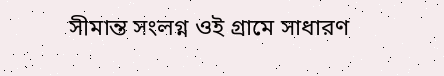সীমান্ত সংলগ্ন ওই গ্রামে সাধারণ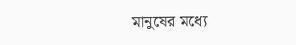মানুষের মধ্যে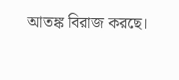আতঙ্ক বিরাজ করছে।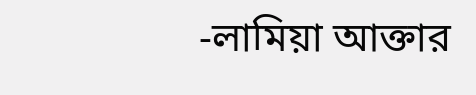-লামিয়া আক্তার